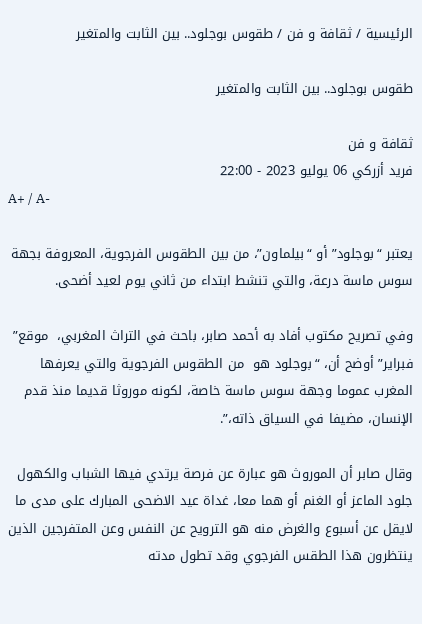الرئيسية / ثقافة و فن / طقوس بوجلود.. بين الثابت والمتغير

طقوس بوجلود.. بين الثابت والمتغير

ثقافة و فن
فريد أزركي 06 يوليو 2023 - 22:00
A+ / A-

يعتبر “بوجلود” أو “بيلماون”، من بين الطقوس الفرجوية، المعروفة بجهة سوس ماسة درعة، والتي تنشط ابتداء من ثاني يوم لعيد أضحى.

وفي تصريح مكتوب أفاد به أحمد صابر، باحث في التراث المغربي،  موقع” فبراير” أوضح أن، “بوجلود هو  من الطقوس الفرجوية والتي يعرفها المغرب عموما وجهة سوس ماسة خاصة، لكونه موروثا قديما منذ قدم الإنسان، مضيفا في السياق ذاته،”.

وقال صابر أن الموروث هو عبارة عن فرصة يرتدي فيها الشباب والكهول جلود الماعز أو الغنم أو هما معا، غداة عيد الاضحى المبارك على مدى ما لايقل عن أسبوع والغرض منه هو الترويح عن النفس وعن المتفرجين الذين ينتظرون هذا الطقس الفرجوي وقد تطول مدته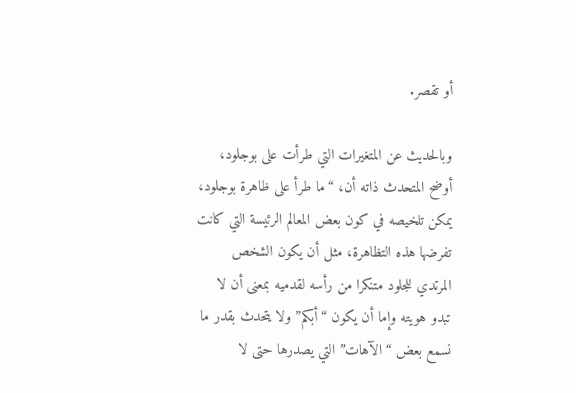أو تقصر.

وبالحديث عن المتغيرات التي طرأت على بوجلود، أوضح المتحدث ذاته أن، “ما طرأ على ظاهرة بوجلود، يمكن تلخيصه في كون بعض المعالم الرئيسة التي كانت تفرضها هذه التظاهرة، مثل أن يكون الشخص المرتدي للجلود متنكرا من رأسه لقدميه بمعنى أن لا تبدو هويته وإما أن يكون “أبكم” ولا يتحدث بقدر ما نسمع بعض “الآهات” التي يصدرها حتى لا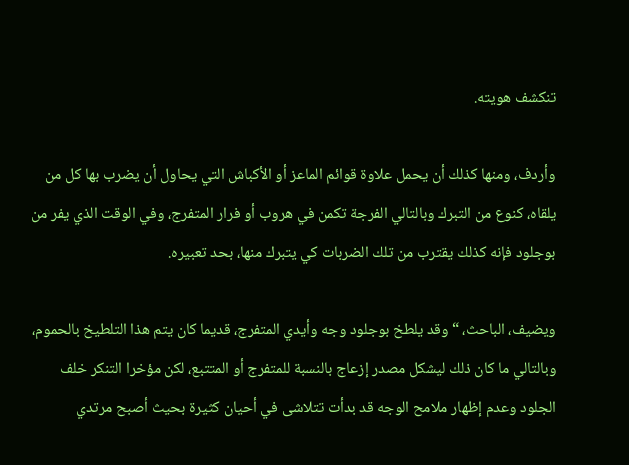تنكشف هويته.

وأردف، ومنها كذلك أن يحمل علاوة قوائم الماعز أو الأكباش التي يحاول أن يضرب بها كل من يلقاه، كنوع من التبرك وبالتالي الفرجة تكمن في هروب أو فرار المتفرج، وفي الوقت الذي يفر من بوجلود فإنه كذلك يقترب من تلك الضربات كي يتبرك منها، بحد تعبيره.

ويضيف، الباحث، “وقد يلطخ بوجلود وجه وأيدي المتفرج، قديما كان يتم هذا التلطيخ بالحموم، وبالتالي ما كان ذلك ليشكل مصدر إزعاج بالنسبة للمتفرج أو المتتبع، لكن مؤخرا التنكر خلف الجلود وعدم إظهار ملامح الوجه قد بدأت تتلاشى في أحيان كثيرة بحيث أصبح مرتدي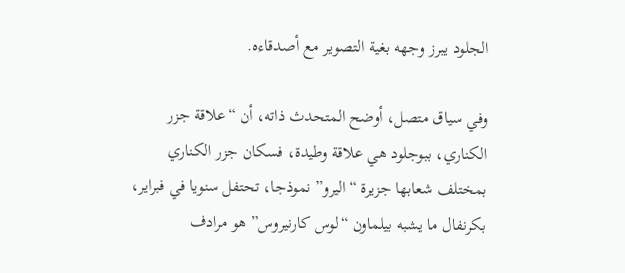الجلود يبرز وجهه بغية التصوير مع أصدقاءه.

وفي سياق متصل، أوضح المتحدث ذاته، أن “علاقة جزر الكناري، ببوجلود هي علاقة وطيدة، فسكان جزر الكناري بمختلف شعابها جزيرة “اليرو” نموذجا، تحتفل سنويا في فبراير، بكرنفال ما يشبه بيلماون “لوس كارنيروس” هو مرادف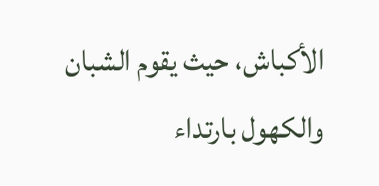الأكباش، حيث يقوم الشبان والكهول بارتداء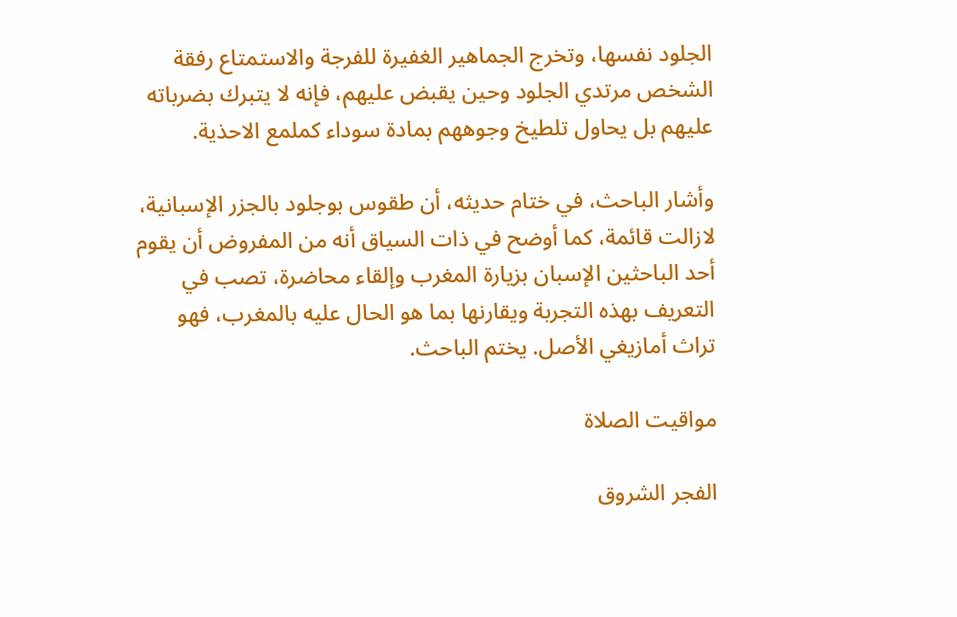الجلود نفسها، وتخرج الجماهير الغفيرة للفرجة والاستمتاع رفقة الشخص مرتدي الجلود وحين يقبض عليهم، فإنه لا يتبرك بضرباته عليهم بل يحاول تلطيخ وجوههم بمادة سوداء كملمع الاحذية.

وأشار الباحث، في ختام حديثه، أن طقوس بوجلود بالجزر الإسبانية، لازالت قائمة، كما أوضح في ذات السياق أنه من المفروض أن يقوم أحد الباحثين الإسبان بزيارة المغرب وإلقاء محاضرة، تصب في التعريف بهذه التجربة ويقارنها بما هو الحال عليه بالمغرب، فهو تراث أمازيغي الأصل. يختم الباحث.

مواقيت الصلاة

الفجر الشروق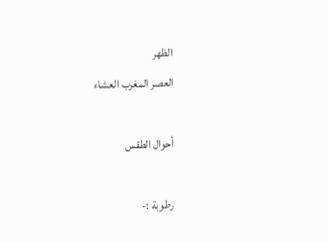الظهر
العصر المغرب العشاء

أحوال الطقس

رطوبة :-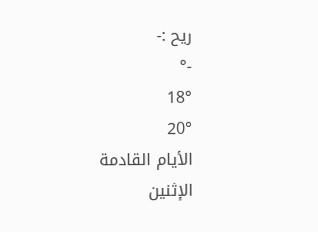ريح :-
-°
18°
20°
الأيام القادمة
الإثنين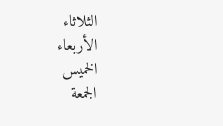الثلاثاء
الأربعاء
الخميس
الجمعة